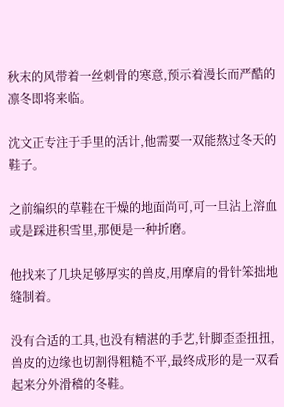秋末的风带着一丝刺骨的寒意,预示着漫长而严酷的凛冬即将来临。

沈文正专注于手里的活计,他需要一双能熬过冬天的鞋子。

之前编织的草鞋在干燥的地面尚可,可一旦沾上溶血或是踩进积雪里,那便是一种折磨。

他找来了几块足够厚实的兽皮,用摩肩的骨针笨拙地缝制着。

没有合适的工具,也没有精湛的手艺,针脚歪歪扭扭,兽皮的边缘也切割得粗糙不平,最终成形的是一双看起来分外滑稽的冬鞋。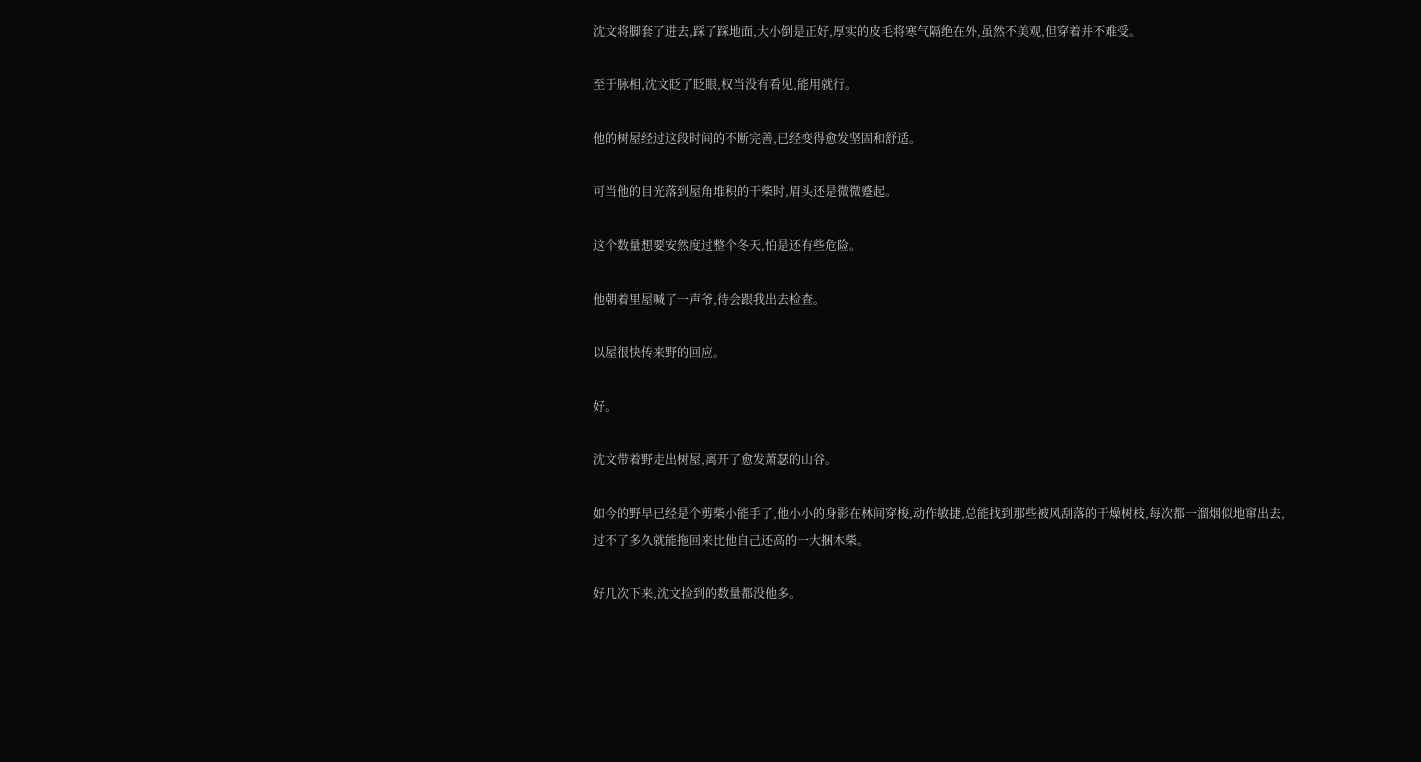沈文将脚套了进去,踩了踩地面,大小倒是正好,厚实的皮毛将寒气隔绝在外,虽然不美观,但穿着并不难受。

至于脉相,沈文眨了眨眼,权当没有看见,能用就行。

他的树屋经过这段时间的不断完善,已经变得愈发坚固和舒适。

可当他的目光落到屋角堆积的干柴时,眉头还是微微蹙起。

这个数量想要安然度过整个冬天,怕是还有些危险。

他朝着里屋喊了一声爷,待会跟我出去检查。

以屋很快传来野的回应。

好。

沈文带着野走出树屋,离开了愈发萧瑟的山谷。

如今的野早已经是个剪柴小能手了,他小小的身影在林间穿梭,动作敏捷,总能找到那些被风刮落的干燥树枝,每次都一溜烟似地窜出去,过不了多久就能拖回来比他自己还高的一大捆木柴。

好几次下来,沈文捡到的数量都没他多。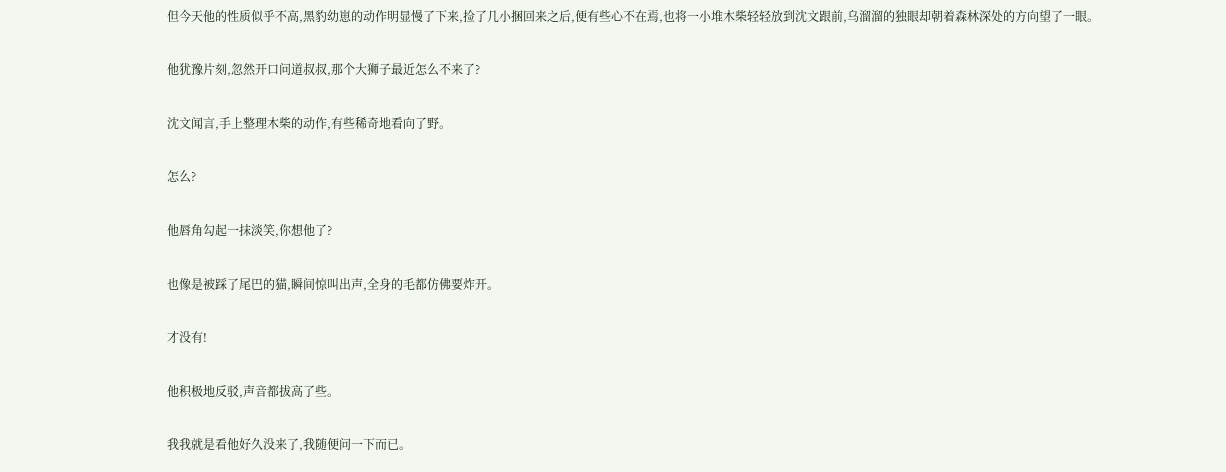但今天他的性质似乎不高,黑豹幼崽的动作明显慢了下来,捡了几小捆回来之后,便有些心不在焉,也将一小堆木柴轻轻放到沈文跟前,乌溜溜的独眼却朝着森林深处的方向望了一眼。

他犹豫片刻,忽然开口问道叔叔,那个大狮子最近怎么不来了?

沈文闻言,手上整理木柴的动作,有些稀奇地看向了野。

怎么?

他唇角勾起一抹淡笑,你想他了?

也像是被踩了尾巴的猫,瞬间惊叫出声,全身的毛都仿佛要炸开。

才没有!

他积极地反驳,声音都拔高了些。

我我就是看他好久没来了,我随便问一下而已。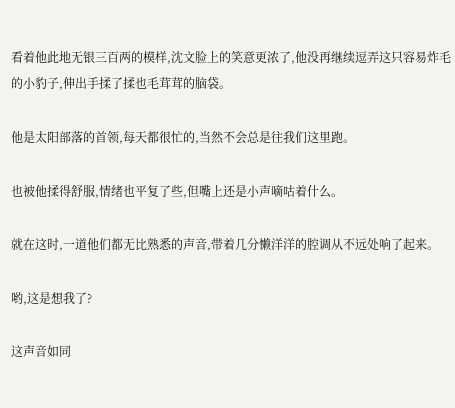看着他此地无银三百两的模样,沈文脸上的笑意更浓了,他没再继续逗弄这只容易炸毛的小豹子,伸出手揉了揉也毛茸茸的脑袋。

他是太阳部落的首领,每天都很忙的,当然不会总是往我们这里跑。

也被他揉得舒服,情绪也平复了些,但嘴上还是小声嘀咕着什么。

就在这时,一道他们都无比熟悉的声音,带着几分懒洋洋的腔调从不远处响了起来。

哟,这是想我了?

这声音如同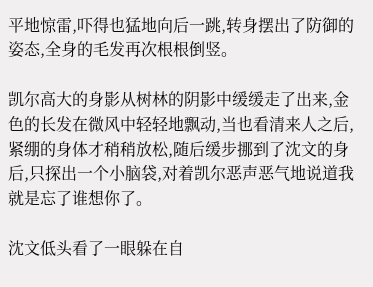平地惊雷,吓得也猛地向后一跳,转身摆出了防御的姿态,全身的毛发再次根根倒竖。

凯尔高大的身影从树林的阴影中缓缓走了出来,金色的长发在微风中轻轻地飘动,当也看清来人之后,紧绷的身体才稍稍放松,随后缓步挪到了沈文的身后,只探出一个小脑袋,对着凯尔恶声恶气地说道我就是忘了谁想你了。

沈文低头看了一眼躲在自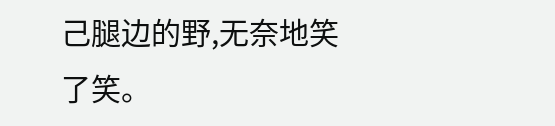己腿边的野,无奈地笑了笑。